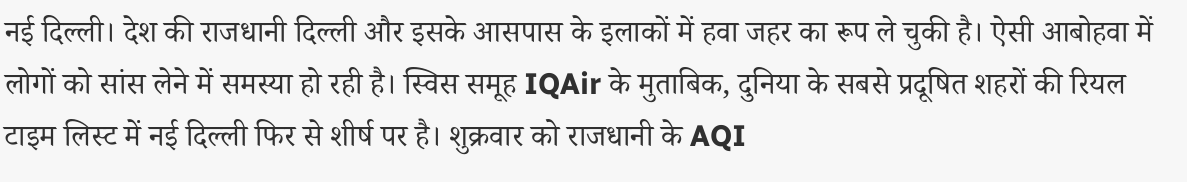नई दिल्ली। देश की राजधानी दिल्ली और इसके आसपास के इलाकों में हवा जहर का रूप ले चुकी है। ऐसी आबोहवा में लोगों को सांस लेने में समस्या हो रही है। स्विस समूह IQAir के मुताबिक, दुनिया के सबसे प्रदूषित शहरों की रियल टाइम लिस्ट में नई दिल्ली फिर से शीर्ष पर है। शुक्रवार को राजधानी के AQI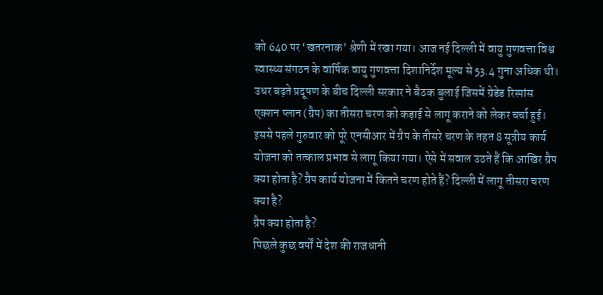को 640 पर ‘खतरनाक’ श्रेणी में रखा गया। आज नई दिल्ली में वायु गुणवत्ता विश्व स्वास्थ्य संगठन के वार्षिक वायु गुणवत्ता दिशानिर्देश मूल्य से 53.4 गुना अधिक थी।
उधर बढ़ते प्रदूषण के बीच दिल्ली सरकार ने बैठक बुलाई जिसमें ग्रेडेड रिस्पांस एक्शन प्लान (ग्रैप) का तीसरा चरण को कड़ाई से लागू कराने को लेकर चर्चा हुई। इससे पहले गुरुवार को पूरे एनसीआर में ग्रैप के तीसरे चरण के तहत 8 सूत्रीय कार्य योजना को तत्काल प्रभाव से लागू किया गया। ऐसे में सवाल उठते हैं कि आखिर ग्रैप क्या होता है? ग्रैप कार्य योजना में कितने चरण होते हैं? दिल्ली में लागू तीसरा चरण क्या है?
ग्रैप क्या होता है?
पिछले कुछ वर्षों में देश की राजधानी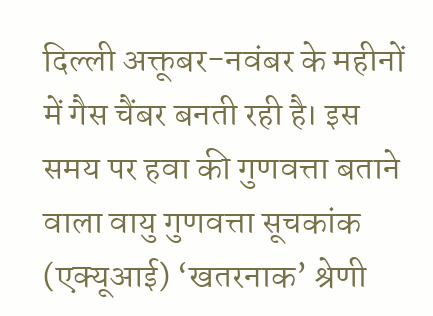दिल्ली अक्तूबर-नवंबर के महीनों में गैस चैंबर बनती रही है। इस समय पर हवा की गुणवत्ता बताने वाला वायु गुणवत्ता सूचकांक (एक्यूआई) ‘खतरनाक’ श्रेणी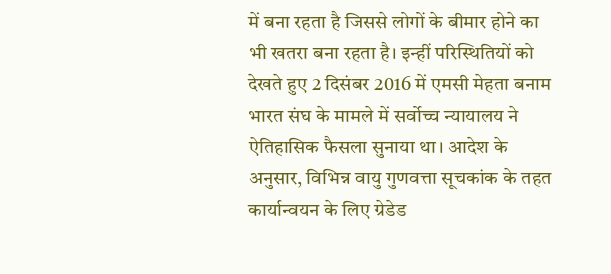में बना रहता है जिससे लोगों के बीमार होने का भी खतरा बना रहता है। इन्हीं परिस्थितियों को देखते हुए 2 दिसंबर 2016 में एमसी मेहता बनाम भारत संघ के मामले में सर्वोच्च न्यायालय ने ऐतिहासिक फैसला सुनाया था। आदेश के अनुसार, विभिन्न वायु गुणवत्ता सूचकांक के तहत कार्यान्वयन के लिए ग्रेडेड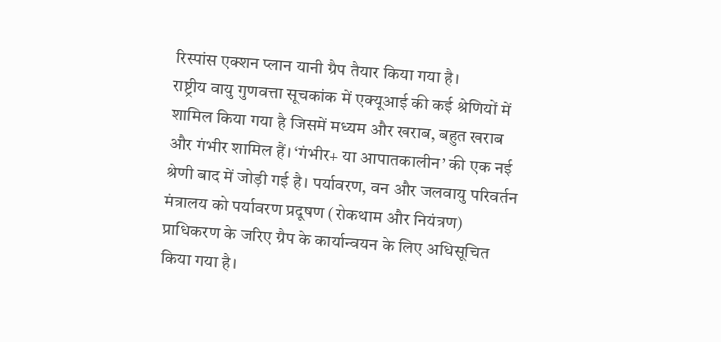रिस्पांस एक्शन प्लान यानी ग्रैप तैयार किया गया है।
राष्ट्रीय वायु गुणवत्ता सूचकांक में एक्यूआई की कई श्रेणियों में शामिल किया गया है जिसमें मध्यम और खराब, बहुत खराब और गंभीर शामिल हैं। ‘गंभीर+ या आपातकालीन’ की एक नई श्रेणी बाद में जोड़ी गई है। पर्यावरण, वन और जलवायु परिवर्तन मंत्रालय को पर्यावरण प्रदूषण (रोकथाम और नियंत्रण) प्राधिकरण के जरिए ग्रैप के कार्यान्वयन के लिए अधिसूचित किया गया है।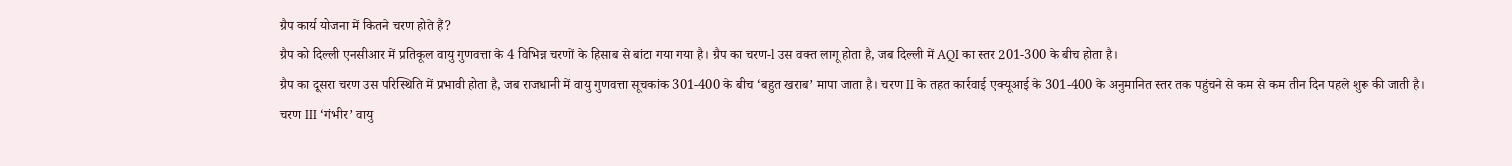ग्रैप कार्य योजना में कितने चरण होते हैं?
ग्रैप को दिल्ली एनसीआर में प्रतिकूल वायु गुणवत्ता के 4 विभिन्न चरणों के हिसाब से बांटा गया गया है। ग्रैप का चरण-l उस वक्त लागू होता है, जब दिल्ली में AQI का स्तर 201-300 के बीच होता है।
ग्रैप का दूसरा चरण उस परिस्थिति में प्रभावी होता है, जब राजधानी में वायु गुणवत्ता सूचकांक 301-400 के बीच ‘बहुत खराब’ मापा जाता है। चरण II के तहत कार्रवाई एक्यूआई के 301-400 के अनुमानित स्तर तक पहुंचने से कम से कम तीन दिन पहले शुरू की जाती है।
चरण III ‘गंभीर’ वायु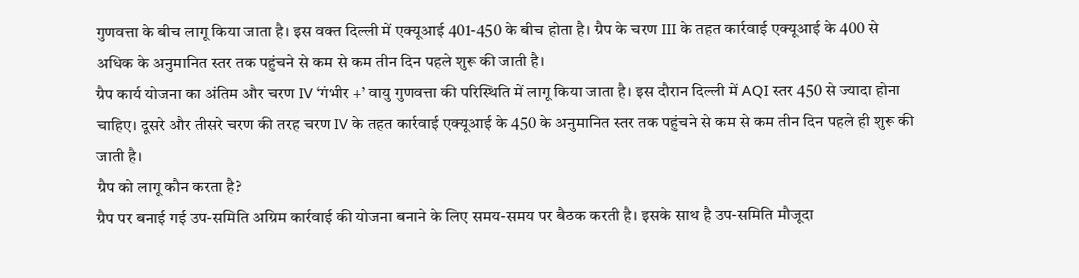गुणवत्ता के बीच लागू किया जाता है। इस वक्त दिल्ली में एक्यूआई 401-450 के बीच होता है। ग्रैप के चरण III के तहत कार्रवाई एक्यूआई के 400 से अधिक के अनुमानित स्तर तक पहुंचने से कम से कम तीन दिन पहले शुरू की जाती है।
ग्रैप कार्य योजना का अंतिम और चरण IV ‘गंभीर +’ वायु गुणवत्ता की परिस्थिति में लागू किया जाता है। इस दौरान दिल्ली में AQI स्तर 450 से ज्यादा होना चाहिए। दूसरे और तीसरे चरण की तरह चरण IV के तहत कार्रवाई एक्यूआई के 450 के अनुमानित स्तर तक पहुंचने से कम से कम तीन दिन पहले ही शुरू की जाती है।
ग्रैप को लागू कौन करता है?
ग्रैप पर बनाई गई उप-समिति अग्रिम कार्रवाई की योजना बनाने के लिए समय-समय पर बैठक करती है। इसके साथ है उप-समिति मौजूदा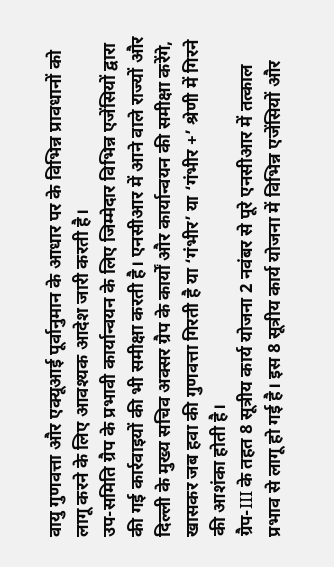वायु गुणवत्ता और एक्यूआई पूर्वानुमान के आधार पर के विभिन्न प्रावधानों को लागू करने के लिए आवश्यक आदेश जारी करती है।
उप-समिति ग्रैप के प्रभावी कार्यान्वयन के लिए जिम्मेदार विभिन्न एजेंसियों द्वारा की गई कार्रवाइयों की भी समीक्षा करती है। एनसीआर में आने वाले राज्यों और दिल्ली के मुख्य सचिव अक्सर ग्रैप के कार्यों और कार्यान्वयन की समीक्षा करेंगे, खासकर जब हवा की गुणवत्ता गिरती है या ‘गंभीर’ या ‘गंभीर +’ श्रेणी में गिरने की आशंका होती है।
ग्रैप-III के तहत 8 सूत्रीय कार्य योजना 2 नवंबर से पूरे एनसीआर में तत्काल प्रभाव से लागू हो गई है। इस 8 सूत्रीय कार्य योजना में विभिन्न एजेंसियों और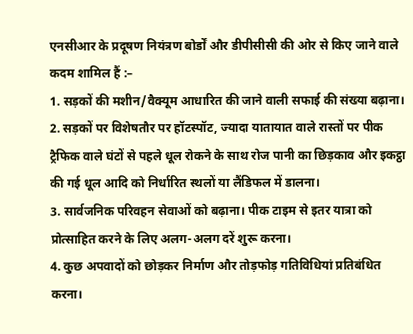एनसीआर के प्रदूषण नियंत्रण बोर्डों और डीपीसीसी की ओर से किए जाने वाले कदम शामिल हैं :–
1. सड़कों की मशीन/वैक्यूम आधारित की जाने वाली सफाई की संख्या बढ़ाना।
2. सड़कों पर विशेषतौर पर हॉटस्पॉट, ज्यादा यातायात वाले रास्तों पर पीक ट्रैफिक वाले घंटों से पहले धूल रोकने के साथ रोज पानी का छिड़काव और इकट्ठा की गई धूल आदि को निर्धारित स्थलों या लैंडिफल में डालना।
3. सार्वजनिक परिवहन सेवाओं को बढ़ाना। पीक टाइम से इतर यात्रा को प्रोत्साहित करने के लिए अलग-अलग दरें शुरू करना।
4. कुछ अपवादों को छोड़कर निर्माण और तोड़फोड़ गतिविधियां प्रतिबंधित करना।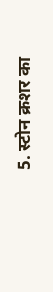5. स्टोन क्रशर का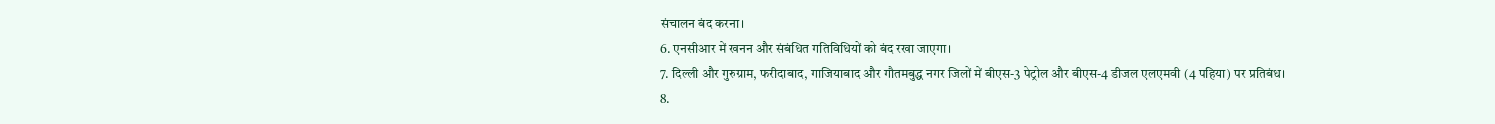संचालन बंद करना।
6. एनसीआर में खनन और संबंधित गतिविधियों को बंद रखा जाएगा।
7. दिल्ली और गुरुग्राम, फरीदाबाद, गाजियाबाद और गौतमबुद्ध नगर जिलों में बीएस-3 पेट्रोल और बीएस-4 डीजल एलएमवी (4 पहिया) पर प्रतिबंध।
8.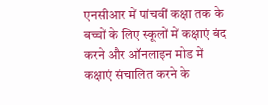एनसीआर में पांचवीं कक्षा तक के बच्चों के लिए स्कूलों में कक्षाएं बंद करने और ऑनलाइन मोड में कक्षाएं संचालित करने के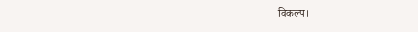विकल्प।